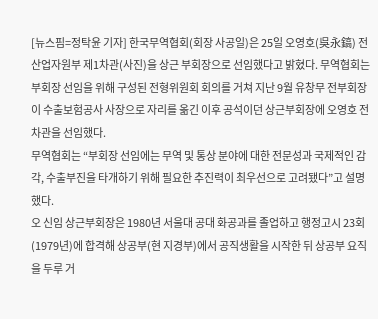[뉴스핌=정탁윤 기자] 한국무역협회(회장 사공일)은 25일 오영호(吳永鎬) 전 산업자원부 제1차관(사진)을 상근 부회장으로 선임했다고 밝혔다. 무역협회는 부회장 선임을 위해 구성된 전형위원회 회의를 거쳐 지난 9월 유창무 전부회장이 수출보험공사 사장으로 자리를 옮긴 이후 공석이던 상근부회장에 오영호 전 차관을 선임했다.
무역협회는 “부회장 선임에는 무역 및 통상 분야에 대한 전문성과 국제적인 감각, 수출부진을 타개하기 위해 필요한 추진력이 최우선으로 고려됐다”고 설명했다.
오 신임 상근부회장은 1980년 서울대 공대 화공과를 졸업하고 행정고시 23회(1979년)에 합격해 상공부(현 지경부)에서 공직생활을 시작한 뒤 상공부 요직을 두루 거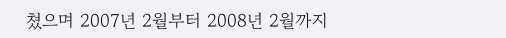쳤으며 2007년 2월부터 2008년 2월까지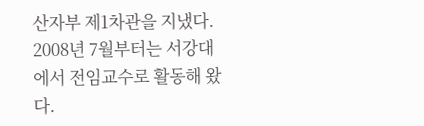산자부 제1차관을 지냈다. 2008년 7월부터는 서강대에서 전임교수로 활동해 왔다.